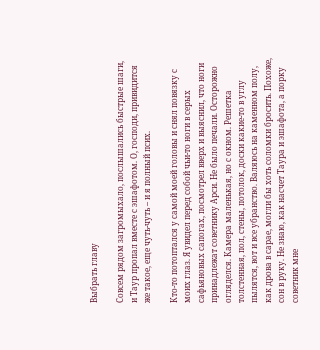Выбрать главу

Совсем рядом загромыхало, послышались быстрые шаги, и Таур пропал вместе с эшафотом. О, господи, привидится же такое, еще чуть-чуть – и я полный псих.

Кто-то потоптался у самой моей головы и снял повязку с моих глаз. Я увидел перед собой чьи-то ноги в серых сафьяновых сапогах, посмотрел вверх и выяснил, что ноги принадлежат советнику Арси. Не было печали. Осторожно огляделся. Камера маленькая, но с окном. Решетка толстенная, пол, стены, потолок, доски какие-то в углу пылятся, вот и все убранство. Валяюсь на каменном полу, как дрова в сарае, могли бы хоть соломки бросить. Похоже, сон в руку. Не знаю, как насчет Таура и эшафота, а порку советник мне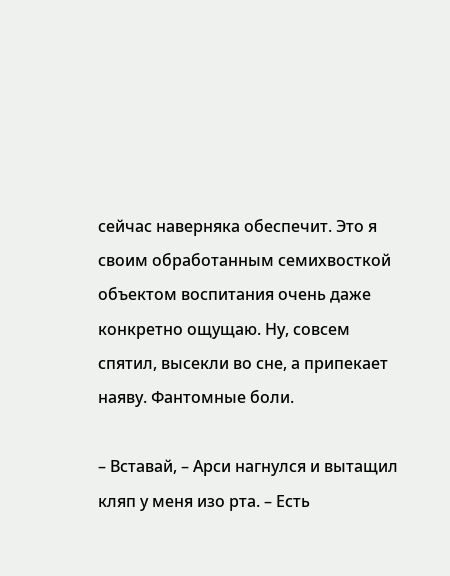сейчас наверняка обеспечит. Это я своим обработанным семихвосткой объектом воспитания очень даже конкретно ощущаю. Ну, совсем спятил, высекли во сне, а припекает наяву. Фантомные боли.

– Вставай, – Арси нагнулся и вытащил кляп у меня изо рта. – Есть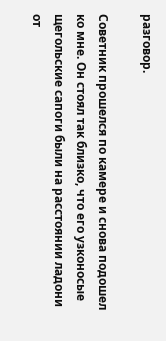разговор.

Советник прошелся по камере и снова подошел ко мне. Он стоял так близко, что его узконосые щегольские сапоги были на расстоянии ладони от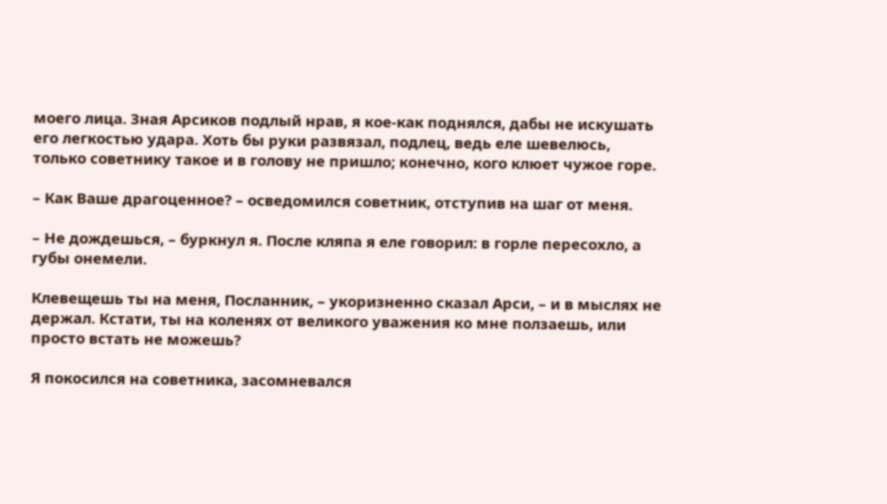моего лица. Зная Арсиков подлый нрав, я кое-как поднялся, дабы не искушать его легкостью удара. Хоть бы руки развязал, подлец, ведь еле шевелюсь, только советнику такое и в голову не пришло; конечно, кого клюет чужое горе.

– Как Ваше драгоценное? – осведомился советник, отступив на шаг от меня.

– Не дождешься, – буркнул я. После кляпа я еле говорил: в горле пересохло, а губы онемели.

Клевещешь ты на меня, Посланник, – укоризненно сказал Арси, – и в мыслях не держал. Кстати, ты на коленях от великого уважения ко мне ползаешь, или просто встать не можешь?

Я покосился на советника, засомневался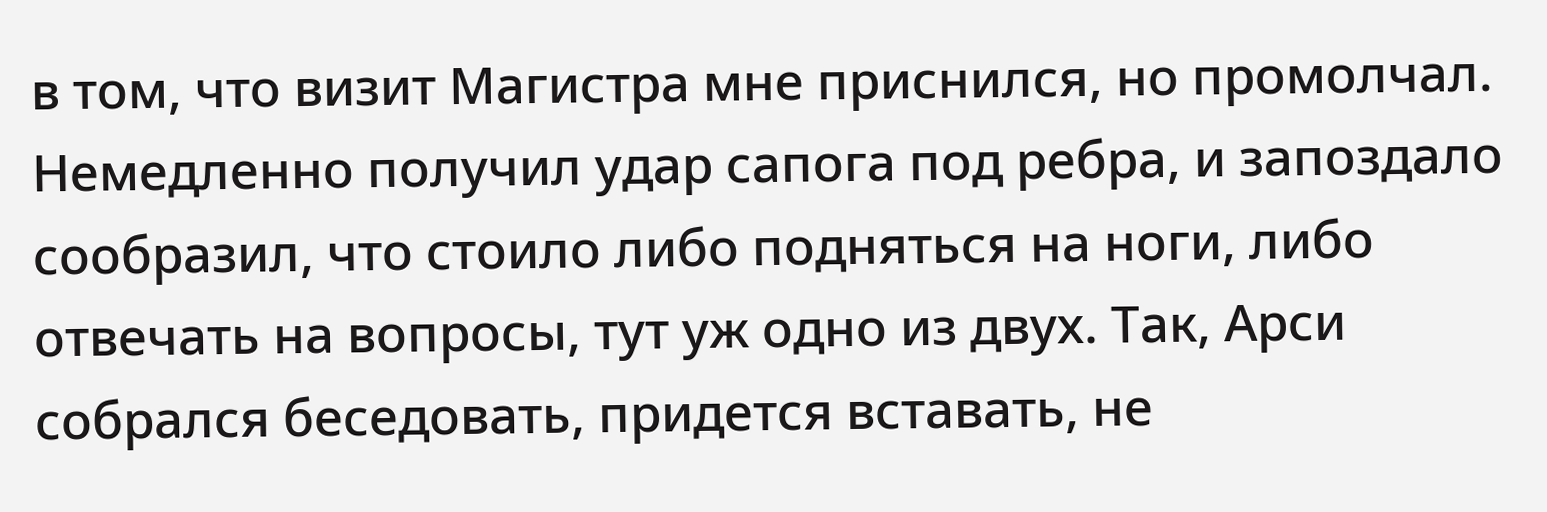в том, что визит Магистра мне приснился, но промолчал. Немедленно получил удар сапога под ребра, и запоздало сообразил, что стоило либо подняться на ноги, либо отвечать на вопросы, тут уж одно из двух. Так, Арси собрался беседовать, придется вставать, не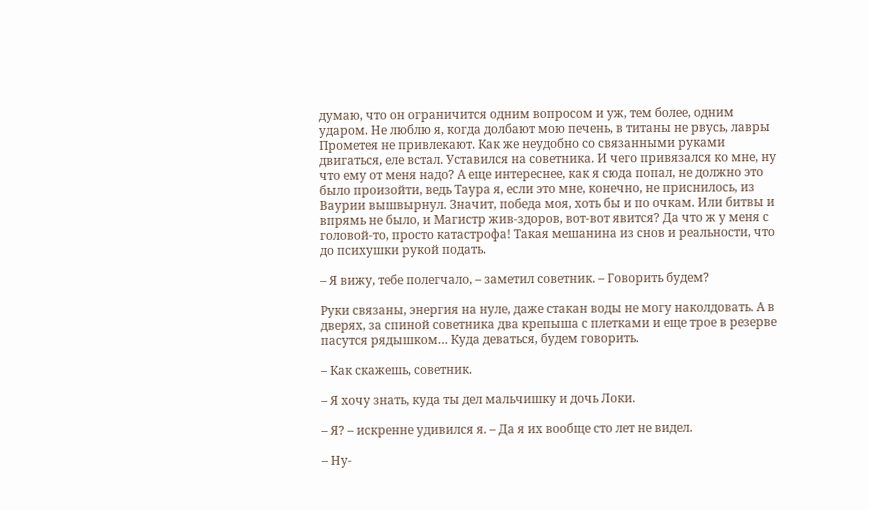думаю, что он ограничится одним вопросом и уж, тем более, одним ударом. Не люблю я, когда долбают мою печень, в титаны не рвусь, лавры Прометея не привлекают. Как же неудобно со связанными руками двигаться, еле встал. Уставился на советника. И чего привязался ко мне, ну что ему от меня надо? А еще интереснее, как я сюда попал, не должно это было произойти, ведь Таура я, если это мне, конечно, не приснилось, из Ваурии вышвырнул. Значит, победа моя, хоть бы и по очкам. Или битвы и впрямь не было, и Магистр жив-здоров, вот-вот явится? Да что ж у меня с головой-то, просто катастрофа! Такая мешанина из снов и реальности, что до психушки рукой подать.

– Я вижу, тебе полегчало, – заметил советник. – Говорить будем?

Руки связаны, энергия на нуле, даже стакан воды не могу наколдовать. А в дверях, за спиной советника два крепыша с плетками и еще трое в резерве пасутся рядышком… Куда деваться, будем говорить.

– Как скажешь, советник.

– Я хочу знать, куда ты дел мальчишку и дочь Локи.

– Я? – искренне удивился я. – Да я их вообще сто лет не видел.

– Ну-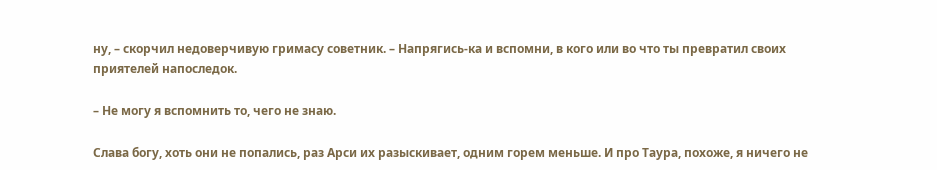ну, – скорчил недоверчивую гримасу советник. – Напрягись-ка и вспомни, в кого или во что ты превратил своих приятелей напоследок.

– Не могу я вспомнить то, чего не знаю.

Слава богу, хоть они не попались, раз Арси их разыскивает, одним горем меньше. И про Таура, похоже, я ничего не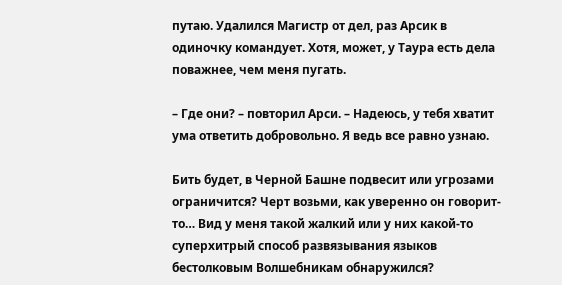путаю. Удалился Магистр от дел, раз Арсик в одиночку командует. Хотя, может, у Таура есть дела поважнее, чем меня пугать.

– Где они? – повторил Арси. – Надеюсь, у тебя хватит ума ответить добровольно. Я ведь все равно узнаю.

Бить будет, в Черной Башне подвесит или угрозами ограничится? Черт возьми, как уверенно он говорит-то… Вид у меня такой жалкий или у них какой-то суперхитрый способ развязывания языков бестолковым Волшебникам обнаружился?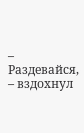– Раздевайся, – вздохнул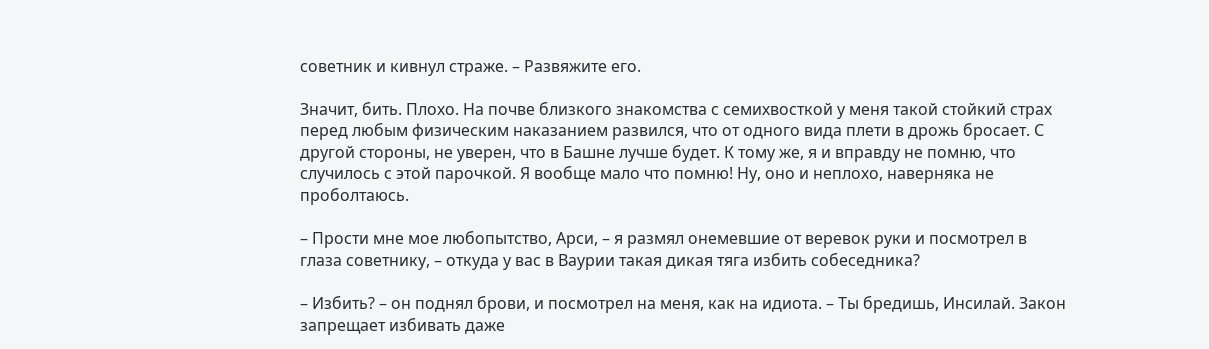советник и кивнул страже. – Развяжите его.

Значит, бить. Плохо. На почве близкого знакомства с семихвосткой у меня такой стойкий страх перед любым физическим наказанием развился, что от одного вида плети в дрожь бросает. С другой стороны, не уверен, что в Башне лучше будет. К тому же, я и вправду не помню, что случилось с этой парочкой. Я вообще мало что помню! Ну, оно и неплохо, наверняка не проболтаюсь.

– Прости мне мое любопытство, Арси, – я размял онемевшие от веревок руки и посмотрел в глаза советнику, – откуда у вас в Ваурии такая дикая тяга избить собеседника?

– Избить? – он поднял брови, и посмотрел на меня, как на идиота. – Ты бредишь, Инсилай. Закон запрещает избивать даже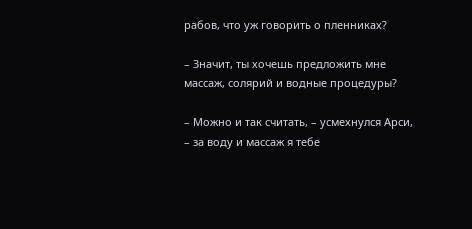рабов, что уж говорить о пленниках?

– Значит, ты хочешь предложить мне массаж, солярий и водные процедуры?

– Можно и так считать, – усмехнулся Арси, – за воду и массаж я тебе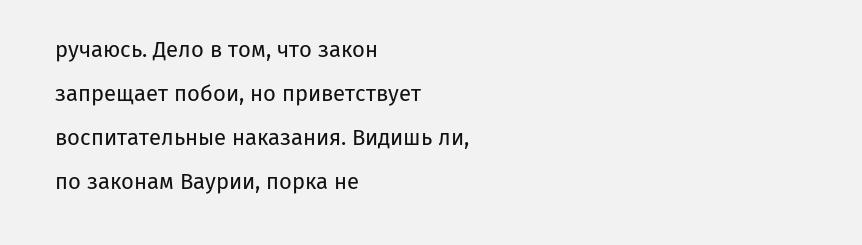ручаюсь. Дело в том, что закон запрещает побои, но приветствует воспитательные наказания. Видишь ли, по законам Ваурии, порка не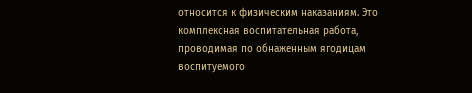относится к физическим наказаниям. Это комплексная воспитательная работа, проводимая по обнаженным ягодицам воспитуемого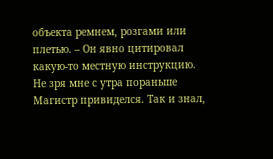объекта ремнем, розгами или плетью. – Он явно цитировал какую-то местную инструкцию. Не зря мне с утра пораньше Магистр привиделся. Так и знал,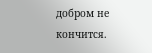добром не кончится.